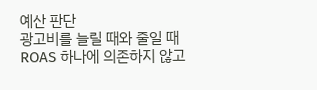예산 판단
광고비를 늘릴 때와 줄일 때
ROAS 하나에 의존하지 않고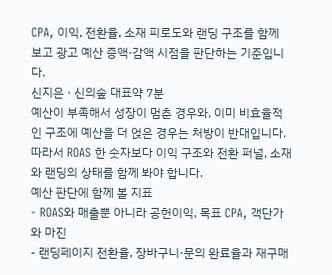CPA, 이익, 전환율, 소재 피로도와 랜딩 구조를 함께 보고 광고 예산 증액·감액 시점을 판단하는 기준입니다.
신지은 · 신의숲 대표약 7분
예산이 부족해서 성장이 멈춘 경우와, 이미 비효율적인 구조에 예산을 더 얹은 경우는 처방이 반대입니다. 따라서 ROAS 한 숫자보다 이익 구조와 전환 퍼널, 소재와 랜딩의 상태를 함께 봐야 합니다.
예산 판단에 함께 볼 지표
- ROAS와 매출뿐 아니라 공헌이익, 목표 CPA, 객단가와 마진
- 랜딩페이지 전환율, 장바구니·문의 완료율과 재구매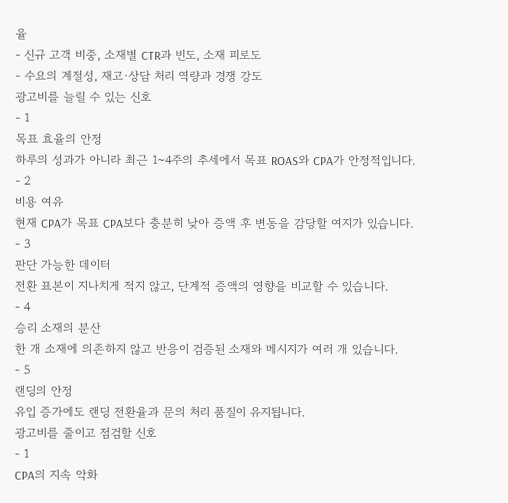율
- 신규 고객 비중, 소재별 CTR과 빈도, 소재 피로도
- 수요의 계절성, 재고·상담 처리 역량과 경쟁 강도
광고비를 늘릴 수 있는 신호
- 1
목표 효율의 안정
하루의 성과가 아니라 최근 1~4주의 추세에서 목표 ROAS와 CPA가 안정적입니다.
- 2
비용 여유
현재 CPA가 목표 CPA보다 충분히 낮아 증액 후 변동을 감당할 여지가 있습니다.
- 3
판단 가능한 데이터
전환 표본이 지나치게 적지 않고, 단계적 증액의 영향을 비교할 수 있습니다.
- 4
승리 소재의 분산
한 개 소재에 의존하지 않고 반응이 검증된 소재와 메시지가 여러 개 있습니다.
- 5
랜딩의 안정
유입 증가에도 랜딩 전환율과 문의 처리 품질이 유지됩니다.
광고비를 줄이고 점검할 신호
- 1
CPA의 지속 악화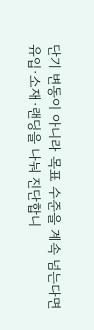단기 변동이 아니라 목표 수준을 계속 넘는다면 유입·소재·랜딩을 나눠 진단합니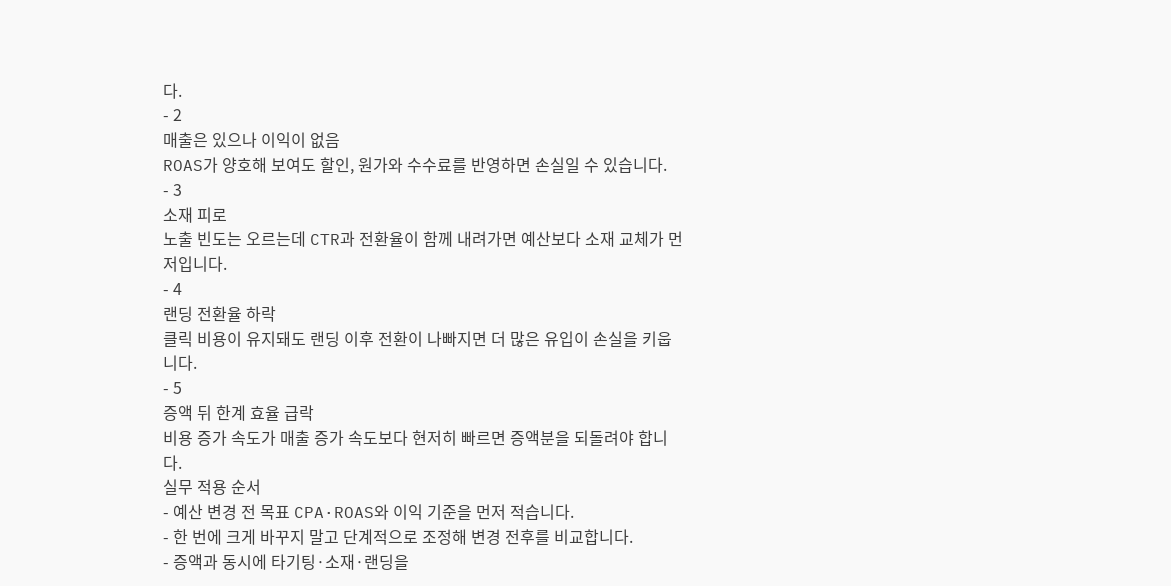다.
- 2
매출은 있으나 이익이 없음
ROAS가 양호해 보여도 할인, 원가와 수수료를 반영하면 손실일 수 있습니다.
- 3
소재 피로
노출 빈도는 오르는데 CTR과 전환율이 함께 내려가면 예산보다 소재 교체가 먼저입니다.
- 4
랜딩 전환율 하락
클릭 비용이 유지돼도 랜딩 이후 전환이 나빠지면 더 많은 유입이 손실을 키웁니다.
- 5
증액 뒤 한계 효율 급락
비용 증가 속도가 매출 증가 속도보다 현저히 빠르면 증액분을 되돌려야 합니다.
실무 적용 순서
- 예산 변경 전 목표 CPA·ROAS와 이익 기준을 먼저 적습니다.
- 한 번에 크게 바꾸지 말고 단계적으로 조정해 변경 전후를 비교합니다.
- 증액과 동시에 타기팅·소재·랜딩을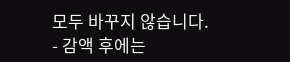모두 바꾸지 않습니다.
- 감액 후에는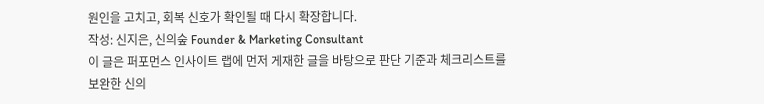원인을 고치고, 회복 신호가 확인될 때 다시 확장합니다.
작성: 신지은, 신의숲 Founder & Marketing Consultant
이 글은 퍼포먼스 인사이트 랩에 먼저 게재한 글을 바탕으로 판단 기준과 체크리스트를 보완한 신의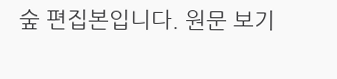숲 편집본입니다. 원문 보기